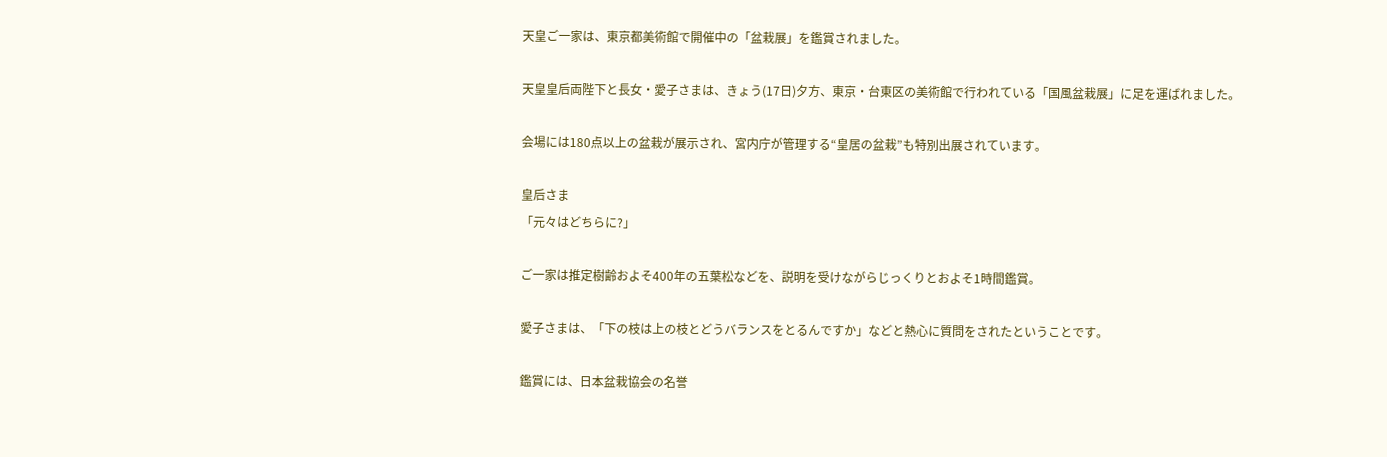天皇ご一家は、東京都美術館で開催中の「盆栽展」を鑑賞されました。

天皇皇后両陛下と長女・愛子さまは、きょう(17日)夕方、東京・台東区の美術館で行われている「国風盆栽展」に足を運ばれました。

会場には180点以上の盆栽が展示され、宮内庁が管理する“皇居の盆栽”も特別出展されています。

皇后さま
「元々はどちらに?」

ご一家は推定樹齢およそ400年の五葉松などを、説明を受けながらじっくりとおよそ1時間鑑賞。

愛子さまは、「下の枝は上の枝とどうバランスをとるんですか」などと熱心に質問をされたということです。

鑑賞には、日本盆栽協会の名誉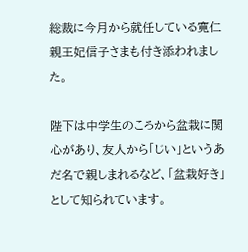総裁に今月から就任している寛仁親王妃信子さまも付き添われました。

陛下は中学生のころから盆栽に関心があり、友人から「じい」というあだ名で親しまれるなど、「盆栽好き」として知られています。